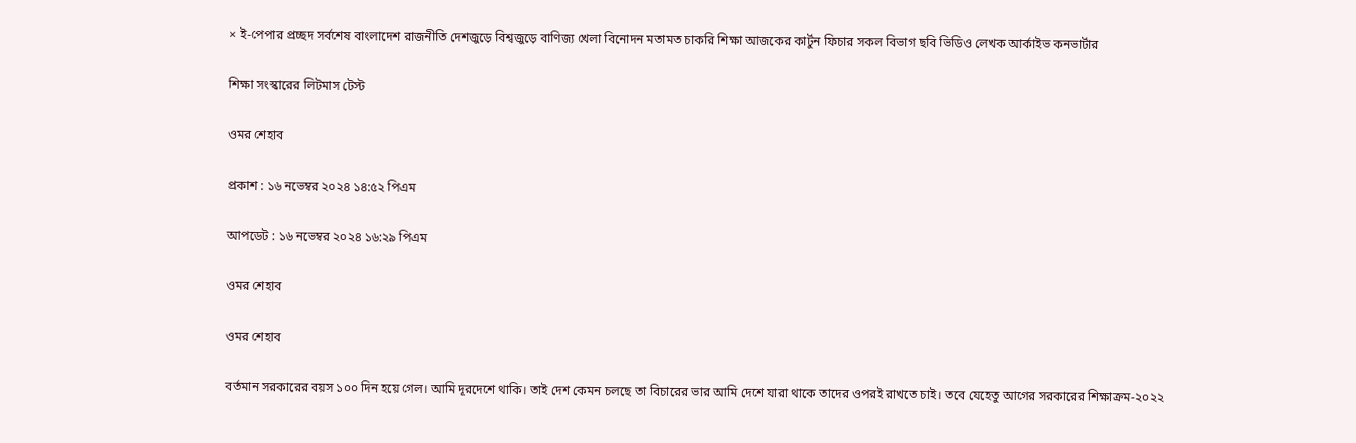× ই-পেপার প্রচ্ছদ সর্বশেষ বাংলাদেশ রাজনীতি দেশজুড়ে বিশ্বজুড়ে বাণিজ্য খেলা বিনোদন মতামত চাকরি শিক্ষা আজকের কার্টুন ফিচার সকল বিভাগ ছবি ভিডিও লেখক আর্কাইভ কনভার্টার

শিক্ষা সংস্কারের লিটমাস টেস্ট

ওমর শেহাব

প্রকাশ : ১৬ নভেম্বর ২০২৪ ১৪:৫২ পিএম

আপডেট : ১৬ নভেম্বর ২০২৪ ১৬:২৯ পিএম

ওমর শেহাব

ওমর শেহাব

বর্তমান সরকারের বয়স ১০০ দিন হয়ে গেল। আমি দূরদেশে থাকি। তাই দেশ কেমন চলছে তা বিচারের ভার আমি দেশে যারা থাকে তাদের ওপরই রাখতে চাই। তবে যেহেতু আগের সরকারের শিক্ষাক্রম-২০২২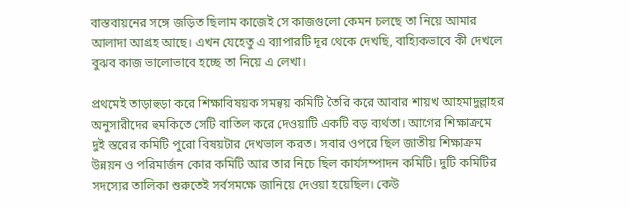বাস্তবায়নের সঙ্গে জড়িত ছিলাম কাজেই সে কাজগুলো কেমন চলছে তা নিয়ে আমার আলাদা আগ্রহ আছে। এখন যেহেতু এ ব্যাপারটি দূর থেকে দেখছি, বাহ্যিকভাবে কী দেখলে বুঝব কাজ ভালোভাবে হচ্ছে তা নিয়ে এ লেখা।

প্রথমেই তাড়াহুড়া করে শিক্ষাবিষয়ক সমন্বয় কমিটি তৈরি করে আবার শায়খ আহমাদুল্লাহর অনুসারীদের হুমকিতে সেটি বাতিল করে দেওয়াটি একটি বড় ব্যর্থতা। আগের শিক্ষাক্রমে দুই স্তরের কমিটি পুরো বিষয়টার দেখভাল করত। সবার ওপরে ছিল জাতীয় শিক্ষাক্রম উন্নয়ন ও পরিমার্জন কোর কমিটি আর তার নিচে ছিল কার্যসম্পাদন কমিটি। দুটি কমিটির সদস্যের তালিকা শুরুতেই সর্বসমক্ষে জানিয়ে দেওয়া হয়েছিল। কেউ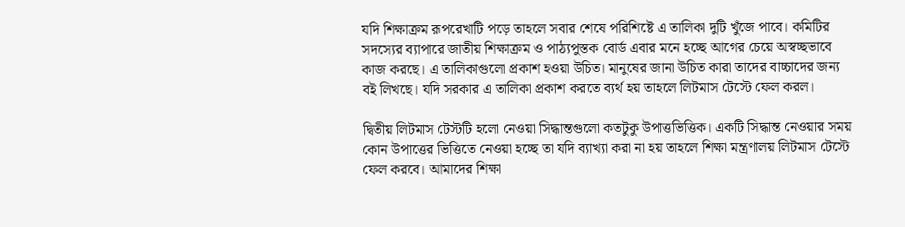যদি শিক্ষাক্রম রূপরেখাটি পড়ে তাহলে সবার শেষে পরিশিষ্টে এ তালিকা দুটি খুঁজে পাবে। কমিটির সদস্যের ব্যাপারে জাতীয় শিক্ষাক্রম ও পাঠ্যপুস্তক বোর্ড এবার মনে হচ্ছে আগের চেয়ে অস্বচ্ছভাবে কাজ করছে। এ তালিকাগুলো প্রকাশ হওয়া উচিত। মানুষের জানা উচিত কারা তাদের বাচ্চাদের জন্য বই লিখছে। যদি সরকার এ তালিকা প্রকাশ করতে ব্যর্থ হয় তাহলে লিটমাস টেস্টে ফেল করল।

দ্বিতীয় লিটমাস টেস্টটি হলো নেওয়া সিদ্ধান্তগুলো কতটুকু উপাত্তভিত্তিক। একটি সিদ্ধান্ত নেওয়ার সময় কোন উপাত্তের ভিত্তিতে নেওয়া হচ্ছে তা যদি ব্যাখ্যা করা না হয় তাহলে শিক্ষা মন্ত্রণালয় লিটমাস টেস্টে ফেল করবে। আমাদের শিক্ষা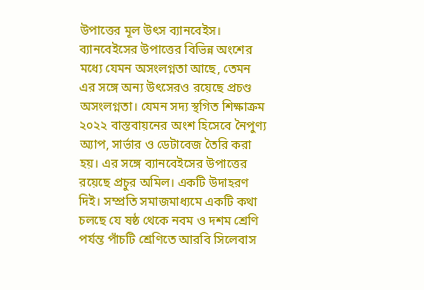উপাত্তের মূল উৎস ব্যানবেইস। ব্যানবেইসের উপাত্তের বিভিন্ন অংশের মধ্যে যেমন অসংলগ্নতা আছে, তেমন এর সঙ্গে অন্য উৎসেরও রয়েছে প্রচণ্ড অসংলগ্নতা। যেমন সদ্য স্থগিত শিক্ষাক্রম ২০২২ বাস্তবায়নের অংশ হিসেবে নৈপুণ্য অ্যাপ, সার্ভার ও ডেটাবেজ তৈরি করা হয়। এর সঙ্গে ব্যানবেইসের উপাত্তের রয়েছে প্রচুর অমিল। একটি উদাহরণ দিই। সম্প্রতি সমাজমাধ্যমে একটি কথা চলছে যে ষষ্ঠ থেকে নবম ও দশম শ্রেণি পর্যন্ত পাঁচটি শ্রেণিতে আরবি সিলেবাস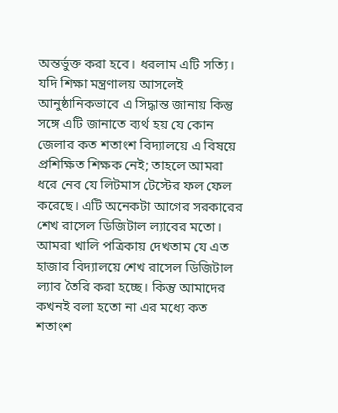অন্তর্ভুক্ত করা হবে। ধরলাম এটি সত্যি। যদি শিক্ষা মন্ত্রণালয় আসলেই আনুষ্ঠানিকভাবে এ সিদ্ধান্ত জানায় কিন্তু সঙ্গে এটি জানাতে ব্যর্থ হয় যে কোন জেলার কত শতাংশ বিদ্যালয়ে এ বিষয়ে প্রশিক্ষিত শিক্ষক নেই; তাহলে আমরা ধরে নেব যে লিটমাস টেস্টের ফল ফেল করেছে। এটি অনেকটা আগের সরকারের শেখ রাসেল ডিজিটাল ল্যাবের মতো। আমরা খালি পত্রিকায় দেখতাম যে এত হাজার বিদ্যালয়ে শেখ রাসেল ডিজিটাল ল্যাব তৈরি করা হচ্ছে। কিন্তু আমাদের কখনই বলা হতো না এর মধ্যে কত শতাংশ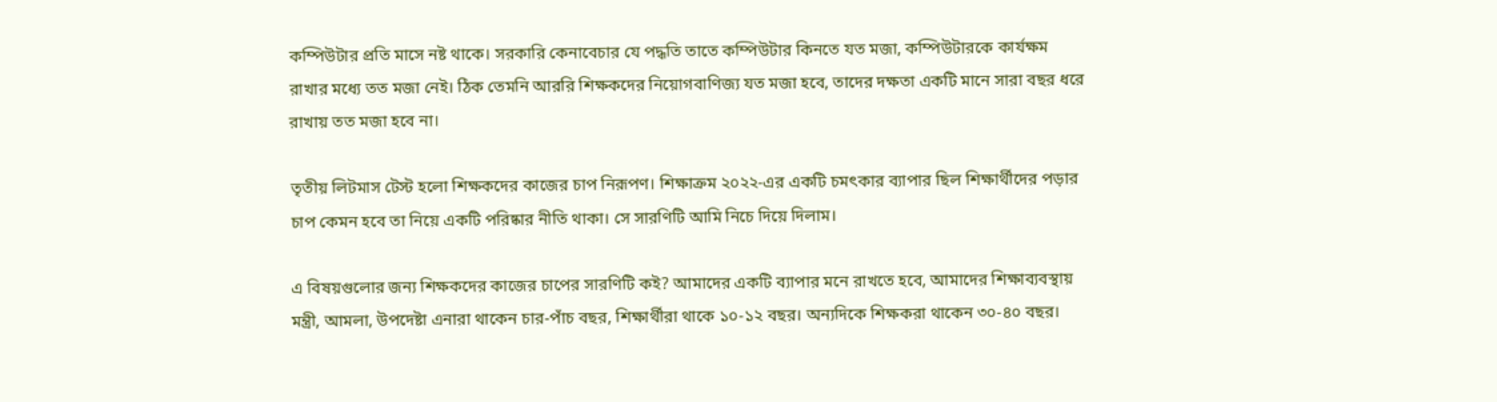কম্পিউটার প্রতি মাসে নষ্ট থাকে। সরকারি কেনাবেচার যে পদ্ধতি তাতে কম্পিউটার কিনতে যত মজা, কম্পিউটারকে কার্যক্ষম রাখার মধ্যে তত মজা নেই। ঠিক তেমনি আররি শিক্ষকদের নিয়োগবাণিজ্য যত মজা হবে, তাদের দক্ষতা একটি মানে সারা বছর ধরে রাখায় তত মজা হবে না।

তৃতীয় লিটমাস টেস্ট হলো শিক্ষকদের কাজের চাপ নিরূপণ। শিক্ষাক্রম ২০২২-এর একটি চমৎকার ব্যাপার ছিল শিক্ষার্থীদের পড়ার চাপ কেমন হবে তা নিয়ে একটি পরিষ্কার নীতি থাকা। সে সারণিটি আমি নিচে দিয়ে দিলাম।

এ বিষয়গুলোর জন্য শিক্ষকদের কাজের চাপের সারণিটি কই? আমাদের একটি ব্যাপার মনে রাখতে হবে, আমাদের শিক্ষাব্যবস্থায় মন্ত্রী, আমলা, উপদেষ্টা এনারা থাকেন চার-পাঁচ বছর, শিক্ষার্থীরা থাকে ১০-১২ বছর। অন্যদিকে শিক্ষকরা থাকেন ৩০-৪০ বছর।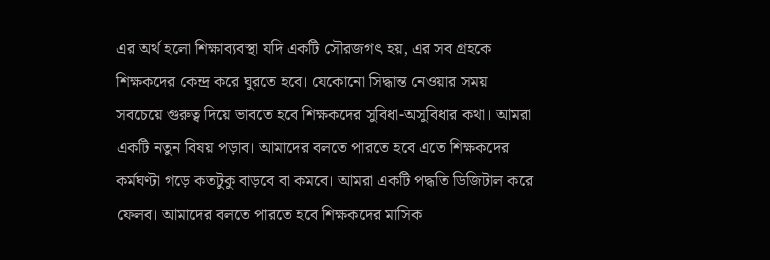এর অর্থ হলো শিক্ষাব্যবস্থা যদি একটি সৌরজগৎ হয়, এর সব গ্রহকে শিক্ষকদের কেন্দ্র করে ঘুরতে হবে। যেকোনো সিদ্ধান্ত নেওয়ার সময় সবচেয়ে গুরুত্ব দিয়ে ভাবতে হবে শিক্ষকদের সুবিধা-অসুবিধার কথা। আমরা একটি নতুন বিষয় পড়াব। আমাদের বলতে পারতে হবে এতে শিক্ষকদের কর্মঘণ্টা গড়ে কতটুকু বাড়বে বা কমবে। আমরা একটি পদ্ধতি ডিজিটাল করে ফেলব। আমাদের বলতে পারতে হবে শিক্ষকদের মাসিক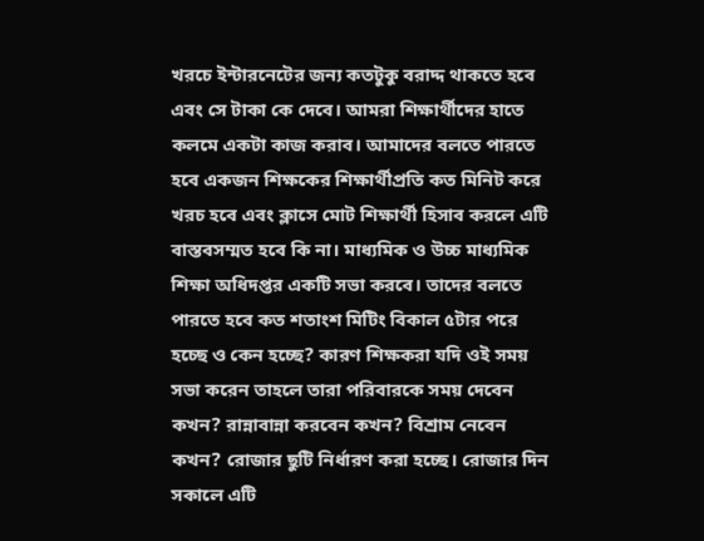খরচে ইন্টারনেটের জন্য কতটুকু বরাদ্দ থাকতে হবে এবং সে টাকা কে দেবে। আমরা শিক্ষার্থীদের হাতে কলমে একটা কাজ করাব। আমাদের বলতে পারতে হবে একজন শিক্ষকের শিক্ষার্থীপ্রতি কত মিনিট করে খরচ হবে এবং ক্লাসে মোট শিক্ষার্থী হিসাব করলে এটি বাস্তবসম্মত হবে কি না। মাধ্যমিক ও উচ্চ মাধ্যমিক শিক্ষা অধিদপ্তর একটি সভা করবে। তাদের বলতে পারতে হবে কত শতাংশ মিটিং বিকাল ৫টার পরে হচ্ছে ও কেন হচ্ছে? কারণ শিক্ষকরা যদি ওই সময় সভা করেন তাহলে তারা পরিবারকে সময় দেবেন কখন? রান্নাবান্না করবেন কখন? বিশ্রাম নেবেন কখন? রোজার ছুটি নির্ধারণ করা হচ্ছে। রোজার দিন সকালে এটি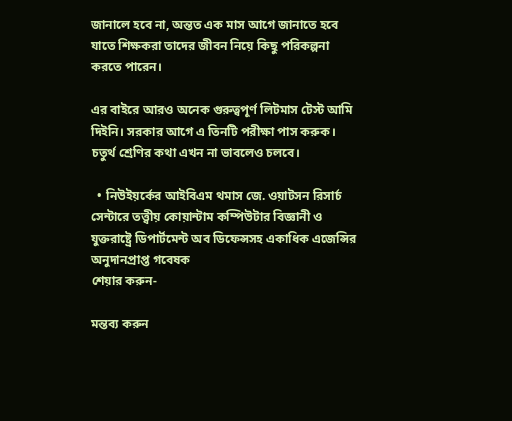জানালে হবে না, অন্তত এক মাস আগে জানাতে হবে যাতে শিক্ষকরা তাদের জীবন নিয়ে কিছু পরিকল্পনা করতে পারেন।

এর বাইরে আরও অনেক গুরুত্বপূর্ণ লিটমাস টেস্ট আমি দিইনি। সরকার আগে এ তিনটি পরীক্ষা পাস করুক। চতুর্থ শ্রেণির কথা এখন না ভাবলেও চলবে।

  • নিউইয়র্কের আইবিএম থমাস জে. ওয়াটসন রিসার্চ সেন্টারে তত্ত্বীয় কোয়ান্টাম কম্পিউটার বিজ্ঞানী ও যুক্তরাষ্ট্রে ডিপার্টমেন্ট অব ডিফেন্সসহ একাধিক এজেন্সির অনুদানপ্রাপ্ত গবেষক
শেয়ার করুন-

মন্তব্য করুন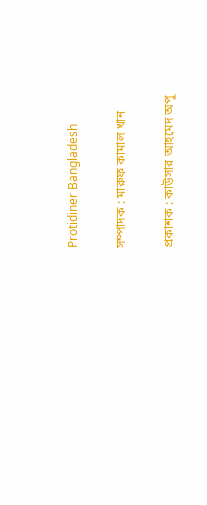Protidiner Bangladesh

সম্পাদক : মারুফ কামাল খান

প্রকাশক : কাউসার আহমেদ অপু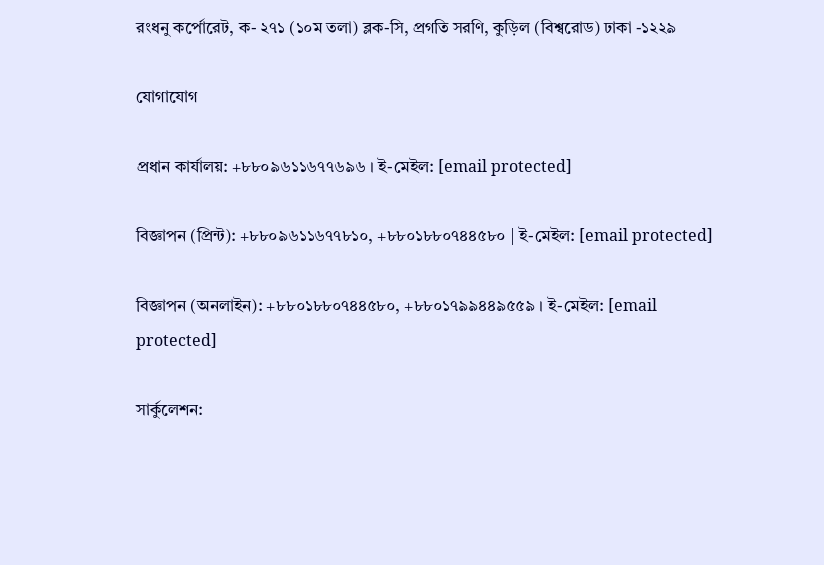রংধনু কর্পোরেট, ক- ২৭১ (১০ম তলা) ব্লক-সি, প্রগতি সরণি, কুড়িল (বিশ্বরোড) ঢাকা -১২২৯

যোগাযোগ

প্রধান কার্যালয়: +৮৮০৯৬১১৬৭৭৬৯৬ । ই-মেইল: [email protected]

বিজ্ঞাপন (প্রিন্ট): +৮৮০৯৬১১৬৭৭৮১০, +৮৮০১৮৮০৭৪৪৫৮০ | ই-মেইল: [email protected]

বিজ্ঞাপন (অনলাইন): +৮৮০১৮৮০৭৪৪৫৮০, +৮৮০১৭৯৯৪৪৯৫৫৯ । ই-মেইল: [email protected]

সার্কুলেশন: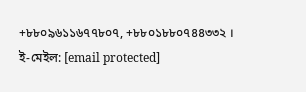+৮৮০৯৬১১৬৭৭৮০৭, +৮৮০১৮৮০৭৪৪৩৩২ । ই-মেইল: [email protected]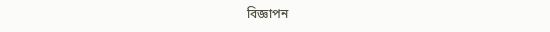বিজ্ঞাপন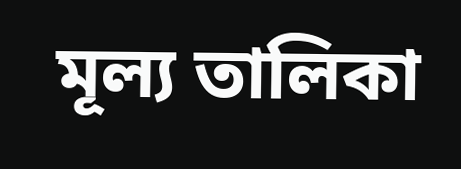মূল্য তালিকা